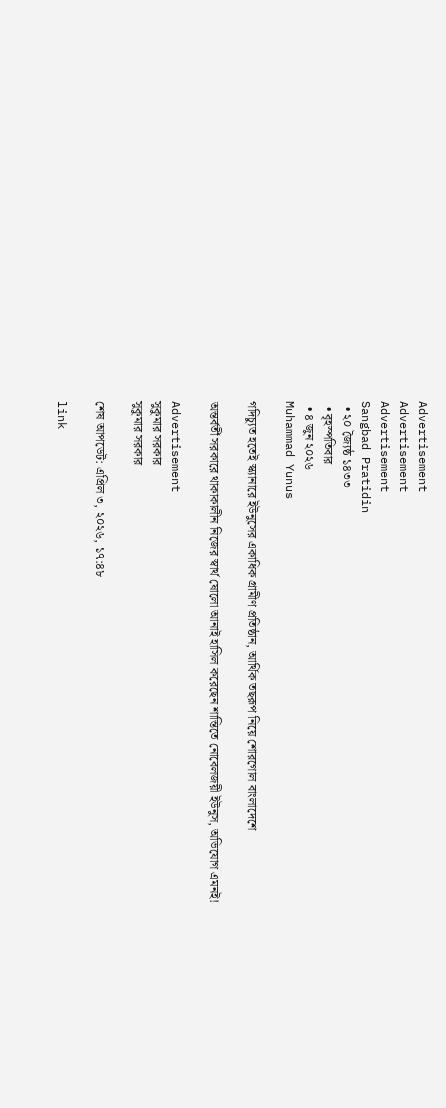Advertisement
Advertisement
Advertisement
Sangbad Pratidin
  • ২০ জ্যৈষ্ঠ ১৪৩৩
  • বৃহস্পতিবার
  • ৪ জুন ২০২৬
Muhammad Yunus

গদিচ্যুত হতেই স্ক্যানারে ইউনুসের একাধিক গ্রামীণ প্রতিষ্ঠান, আর্থিক তছরূপ নিয়ে শোরগোল বাংলাদেশে

অন্তর্বর্তী সরকারে থাকাকালীন নিজের স্বার্থ ষোলো আনাই হাসিল করেছেন শান্তিতে নোবেলজয়ী ইউনুস, অভিযোগ এমনই!

Advertisement
সুকুমার সরকার
সুকুমার সরকার

শেষ আপডেট: এপ্রিল ৩, ২০২৬, ১৭:৪৮

link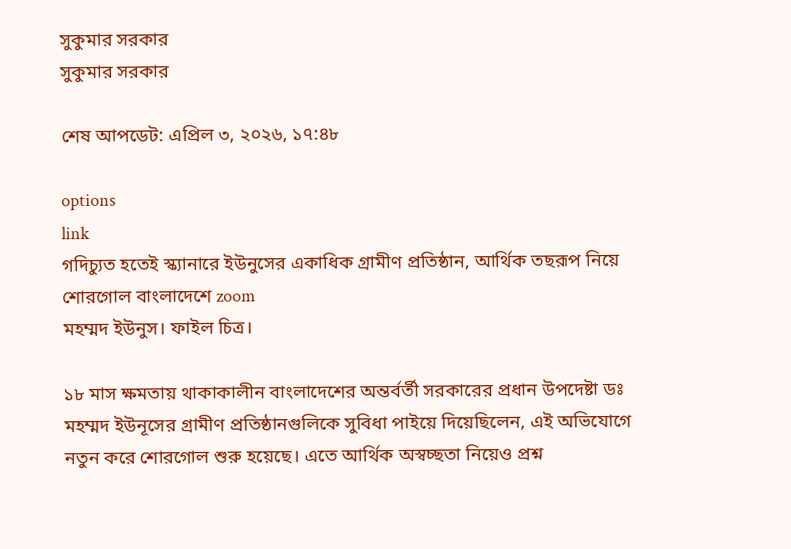সুকুমার সরকার
সুকুমার সরকার

শেষ আপডেট: এপ্রিল ৩, ২০২৬, ১৭:৪৮

options
link
গদিচ্যুত হতেই স্ক্যানারে ইউনুসের একাধিক গ্রামীণ প্রতিষ্ঠান, আর্থিক তছরূপ নিয়ে শোরগোল বাংলাদেশে zoom
মহম্মদ ইউনুস। ফাইল চিত্র।

১৮ মাস ক্ষমতায় থাকাকালীন বাংলাদেশের অন্তর্বর্তী সরকারের প্রধান উপদেষ্টা ডঃ মহম্মদ ইউনূসের গ্রামীণ প্রতিষ্ঠানগুলিকে সুবিধা পাইয়ে দিয়েছিলেন, এই অভিযোগে নতুন করে শোরগোল শুরু হয়েছে। এতে আর্থিক অস্বচ্ছতা নিয়েও প্রশ্ন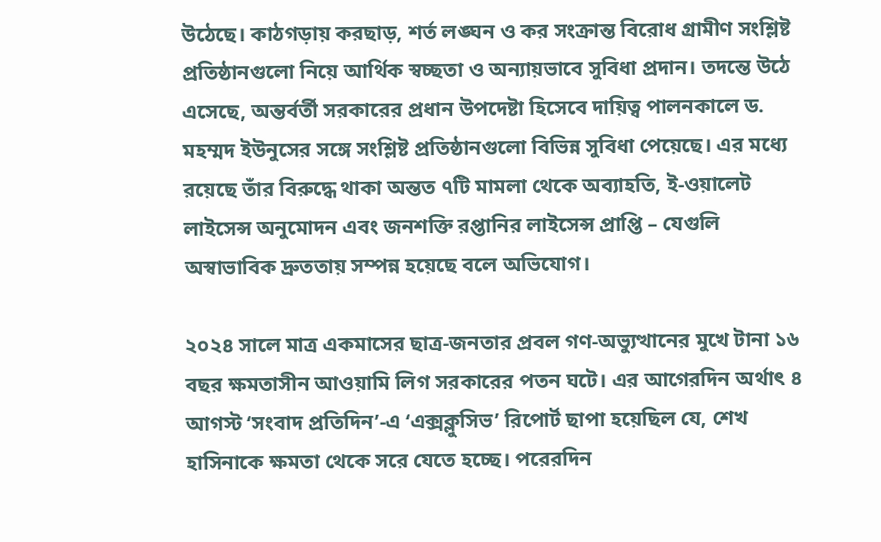উঠেছে। কাঠগড়ায় করছাড়, শর্ত লঙ্ঘন ও কর সংক্রান্ত বিরোধ গ্রামীণ সংশ্লিষ্ট প্রতিষ্ঠানগুলো নিয়ে আর্থিক স্বচ্ছতা ও অন্যায়ভাবে সুবিধা প্রদান। তদন্তে উঠে এসেছে, অন্তর্বর্তী সরকারের প্রধান উপদেষ্টা হিসেবে দায়িত্ব পালনকালে ড. মহম্মদ ইউনুসের সঙ্গে সংশ্লিষ্ট প্রতিষ্ঠানগুলো বিভিন্ন সুবিধা পেয়েছে। এর মধ্যে রয়েছে তাঁর বিরুদ্ধে থাকা অন্তত ৭টি মামলা থেকে অব্যাহতি, ই-ওয়ালেট লাইসেন্স অনুমোদন এবং জনশক্তি রপ্তানির লাইসেন্স প্রাপ্তি – যেগুলি অস্বাভাবিক দ্রুততায় সম্পন্ন হয়েছে বলে অভিযোগ।

২০২৪ সালে মাত্র একমাসের ছাত্র-জনতার প্রবল গণ-অভ্যুত্থানের মুখে টানা ১৬ বছর ক্ষমতাসীন আওয়ামি লিগ সরকারের পতন ঘটে। এর আগেরদিন অর্থাৎ ৪ আগস্ট ‘সংবাদ প্রতিদিন’-এ ‘এক্সক্লুসিভ’ রিপোর্ট ছাপা হয়েছিল যে, শেখ হাসিনাকে ক্ষমতা থেকে সরে যেতে হচ্ছে। পরেরদিন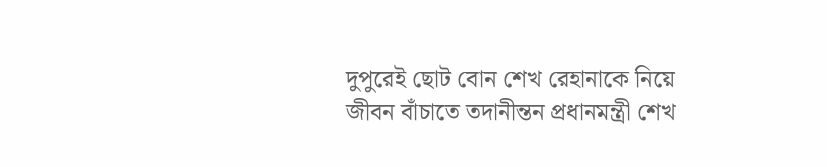দুপুরেই ছোট বোন শেখ রেহানাকে নিয়ে জীবন বাঁচাতে তদানীন্তন প্রধানমন্ত্রী শেখ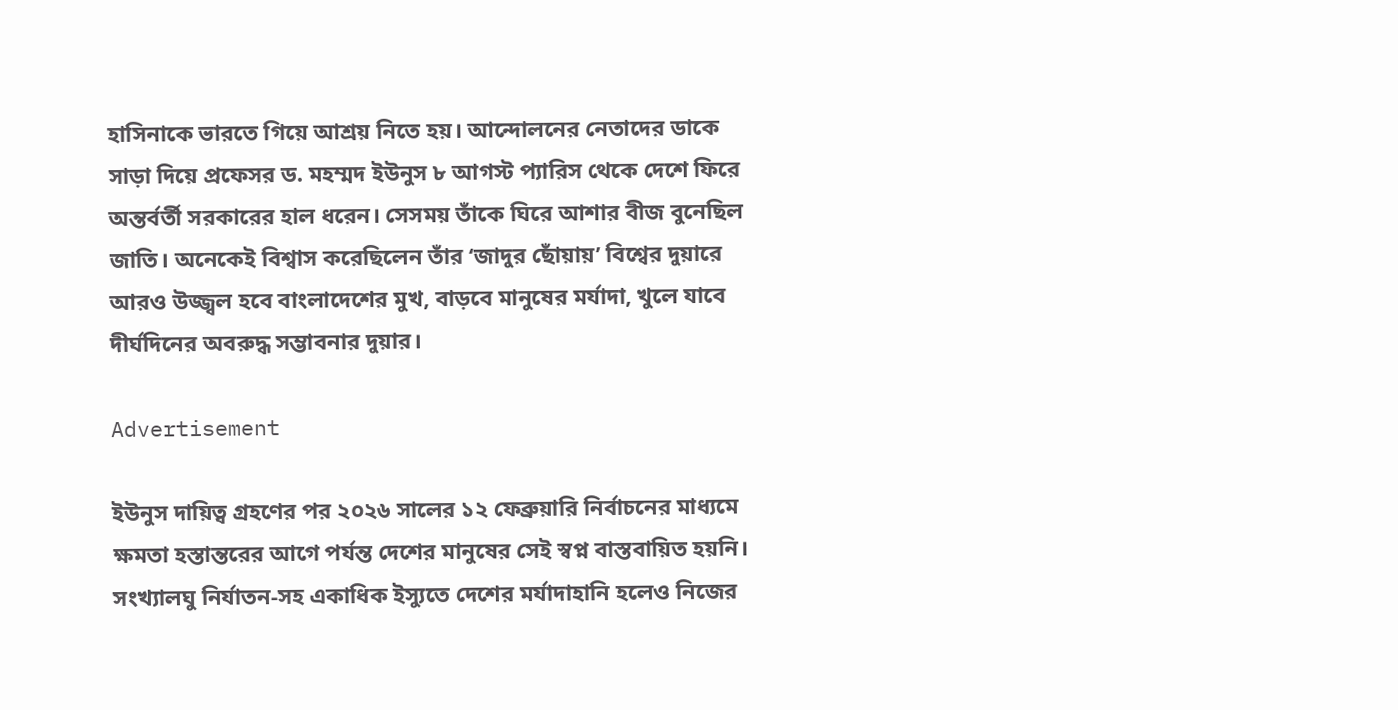হাসিনাকে ভারতে গিয়ে আশ্রয় নিতে হয়। আন্দোলনের নেতাদের ডাকে সাড়া দিয়ে প্রফেসর ড. মহম্মদ ইউনুস ৮ আগস্ট প্যারিস থেকে দেশে ফিরে অন্তর্বর্তী সরকারের হাল ধরেন। সেসময় তাঁকে ঘিরে আশার বীজ বুনেছিল জাতি। অনেকেই বিশ্বাস করেছিলেন তাঁর ‘জাদুর ছোঁয়ায়’ বিশ্বের দুয়ারে আরও উজ্জ্বল হবে বাংলাদেশের মুখ, বাড়বে মানুষের মর্যাদা, খুলে যাবে দীর্ঘদিনের অবরুদ্ধ সম্ভাবনার দুয়ার।

Advertisement

ইউনুস দায়িত্ব গ্রহণের পর ২০২৬ সালের ১২ ফেব্রুয়ারি নির্বাচনের মাধ্যমে ক্ষমতা হস্তান্তরের আগে পর্যন্ত দেশের মানুষের সেই স্বপ্ন বাস্তবায়িত হয়নি। সংখ্যালঘু নির্যাতন-সহ একাধিক ইস্যুতে দেশের মর্যাদাহানি হলেও নিজের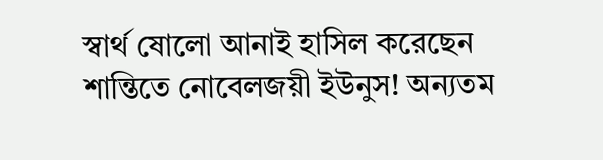স্বার্থ ষোলো আনাই হাসিল করেছেন শান্তিতে নোবেলজয়ী ইউনুস! অন্যতম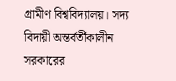গ্রামীণ বিশ্ববিদ্যালয়। সদ্য বিদায়ী অন্তর্বর্তীকালীন সরকারের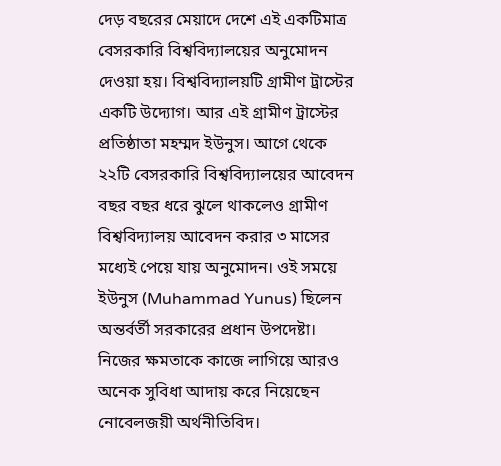দেড় বছরের মেয়াদে দেশে এই একটিমাত্র বেসরকারি বিশ্ববিদ্যালয়ের অনুমোদন দেওয়া হয়। বিশ্ববিদ্যালয়টি গ্রামীণ ট্রাস্টের একটি উদ্যোগ। আর এই গ্রামীণ ট্রাস্টের প্রতিষ্ঠাতা মহম্মদ ইউনুস। আগে থেকে ২২টি বেসরকারি বিশ্ববিদ্যালয়ের আবেদন বছর বছর ধরে ঝুলে থাকলেও গ্রামীণ বিশ্ববিদ্যালয় আবেদন করার ৩ মাসের মধ্যেই পেয়ে যায় অনুমোদন। ওই সময়ে ইউনুস (Muhammad Yunus) ছিলেন অন্তর্বর্তী সরকারের প্রধান উপদেষ্টা। নিজের ক্ষমতাকে কাজে লাগিয়ে আরও অনেক সুবিধা আদায় করে নিয়েছেন নোবেলজয়ী অর্থনীতিবিদ।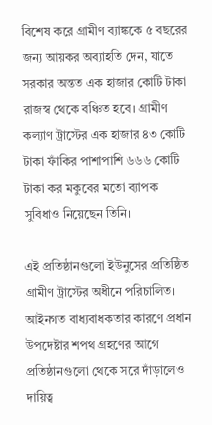বিশেষ করে গ্রামীণ ব্যাঙ্ককে ৫ বছরের জন্য আয়কর অব্যাহতি দেন, যাতে সরকার অন্তত এক হাজার কোটি টাকা রাজস্ব থেকে বঞ্চিত হবে। গ্রামীণ কল্যাণ ট্রাস্টের এক হাজার ৪৩ কোটি টাকা ফাঁকির পাশাপাশি ৬৬৬ কোটি টাকা কর মকুবের মতো ব্যাপক সুবিধাও নিয়েছেন তিনি।

এই প্রতিষ্ঠানগুলো ইউনুসের প্রতিষ্ঠিত গ্রামীণ ট্রাস্টের অধীনে পরিচালিত। আইনগত বাধ্যবাধকতার কারণে প্রধান উপদেষ্টার শপথ গ্রহণের আগে প্রতিষ্ঠানগুলো থেকে সরে দাঁড়ালেও দায়িত্ব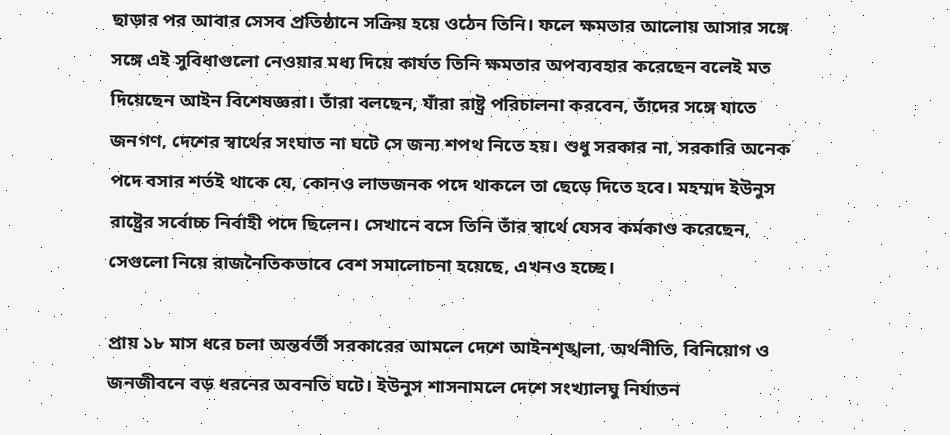ছাড়ার পর আবার সেসব প্রতিষ্ঠানে সক্রিয় হয়ে ওঠেন তিনি। ফলে ক্ষমতার আলোয় আসার সঙ্গে সঙ্গে এই সুবিধাগুলো নেওয়ার মধ্য দিয়ে কার্যত তিনি ক্ষমতার অপব্যবহার করেছেন বলেই মত দিয়েছেন আইন বিশেষজ্ঞরা। তাঁরা বলছেন, যাঁরা রাষ্ট্র পরিচালনা করবেন, তাঁদের সঙ্গে যাতে জনগণ, দেশের স্বার্থের সংঘাত না ঘটে সে জন্য শপথ নিতে হয়। শুধু সরকার না, সরকারি অনেক পদে বসার শর্তই থাকে যে, কোনও লাভজনক পদে থাকলে তা ছেড়ে দিতে হবে। মহম্মদ ইউনুস রাষ্ট্রের সর্বোচ্চ নির্বাহী পদে ছিলেন। সেখানে বসে তিনি তাঁর স্বার্থে যেসব কর্মকাণ্ড করেছেন, সেগুলো নিয়ে রাজনৈতিকভাবে বেশ সমালোচনা হয়েছে, এখনও হচ্ছে।

প্রায় ১৮ মাস ধরে চলা অন্তর্বর্তী সরকারের আমলে দেশে আইনশৃঙ্খলা, অর্থনীতি, বিনিয়োগ ও জনজীবনে বড় ধরনের অবনতি ঘটে। ইউনুস শাসনামলে দেশে সংখ্যালঘু নির্যাতন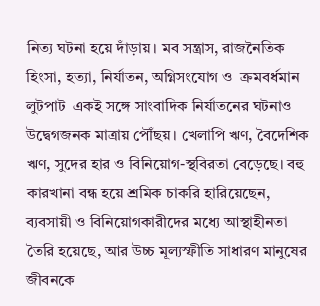নিত‌্য ঘটনা হয়ে দাঁড়ায়। মব সন্ত্রাস, রাজনৈতিক হিংসা, হত্যা, নির্যাতন, অগ্নিসংযোগ ও  ক্রমবর্ধমান লুটপাট  একই সঙ্গে সাংবাদিক নির্যাতনের ঘটনাও উদ্বেগজনক মাত্রায় পৌঁছয়। খেলাপি ঋণ, বৈদেশিক ঋণ, সুদের হার ও বিনিয়োগ-স্থবিরতা বেড়েছে। বহু কারখানা বন্ধ হয়ে শ্রমিক চাকরি হারিয়েছেন, ব্যবসায়ী ও বিনিয়োগকারীদের মধ্যে আস্থাহীনতা তৈরি হয়েছে, আর উচ্চ মূল্যস্ফীতি সাধারণ মানুষের জীবনকে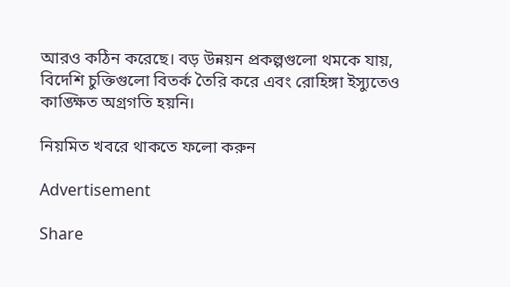আরও কঠিন করেছে। বড় উন্নয়ন প্রকল্পগুলো থমকে যায়, বিদেশি চুক্তিগুলো বিতর্ক তৈরি করে এবং রোহিঙ্গা ইস্যুতেও কাঙ্ক্ষিত অগ্রগতি হয়নি।

নিয়মিত খবরে থাকতে ফলো করুন

Advertisement

Share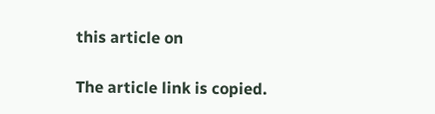this article on

The article link is copied.